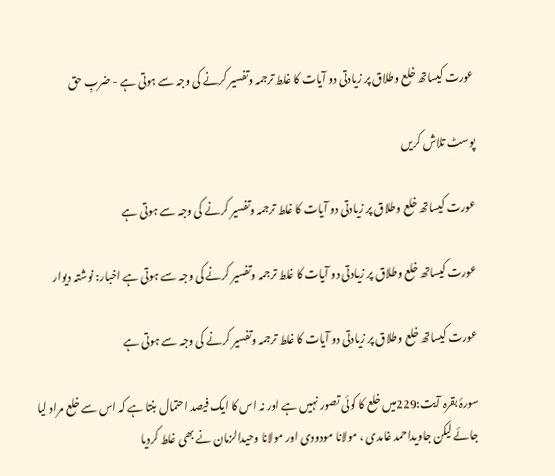عورت کیساتھ خلع وطلاق پر زیادتی دو آیات کا غلط ترجمہ وتفسیر کرنے کی وجہ سے ہوتی ہے - ضربِ حق

پوسٹ تلاش کریں

عورت کیساتھ خلع وطلاق پر زیادتی دو آیات کا غلط ترجمہ وتفسیر کرنے کی وجہ سے ہوتی ہے

عورت کیساتھ خلع وطلاق پر زیادتی دو آیات کا غلط ترجمہ وتفسیر کرنے کی وجہ سے ہوتی ہے اخبار: نوشتہ دیوار

عورت کیساتھ خلع وطلاق پر زیادتی دو آیات کا غلط ترجمہ وتفسیر کرنے کی وجہ سے ہوتی ہے

سورۂ بقرہ آیت:229میں خلع کا کوئی تصور نہیں ہے اور نہ اس کا ایک فیصد احتمال بنتا ہے کہ اس سے خلع مراد لیا جائے لیکن جاویداحمد غامدی ، مولانا مودودی اور مولانا وحیدالزمان نے بھی غلط کردیا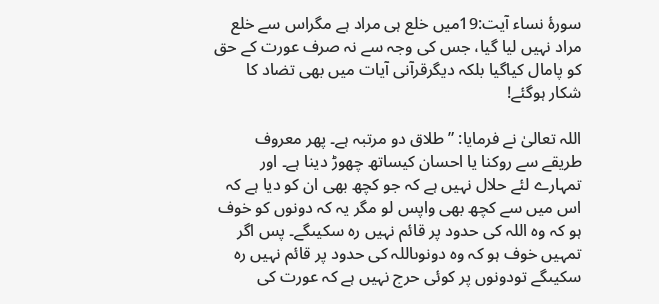سورۂ نساء آیت:19میں خلع ہی مراد ہے مگراس سے خلع مراد نہیں لیا گیا، جس کی وجہ سے نہ صرف عورت کے حق کو پامال کیاگیا بلکہ دیگرقرآنی آیات میں بھی تضاد کا شکار ہوگئے!

اللہ تعالیٰ نے فرمایا: ” طلاق دو مرتبہ ہے۔ پھر معروف طریقے سے روکنا یا احسان کیساتھ چھوڑ دینا ہے۔ اور تمہارے لئے حلال نہیں ہے کہ جو کچھ بھی ان کو دیا ہے کہ اس میں سے کچھ بھی واپس لو مگر یہ کہ دونوں کو خوف ہو کہ وہ اللہ کی حدود پر قائم نہیں رہ سکیںگے۔ پس اگر تمہیں خوف ہو کہ وہ دونوںاللہ کی حدود پر قائم نہیں رہ سکیںگے تودونوں پر کوئی حرج نہیں ہے کہ عورت کی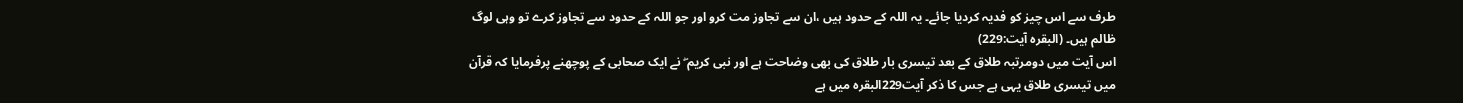طرف سے اس چیز کو فدیہ کردیا جائے۔ یہ اللہ کے حدود ہیں ،ان سے تجاوز مت کرو اور جو اللہ کے حدود سے تجاوز کرے تو وہی لوگ ظالم ہیں۔ (البقرہ آیت:229)
اس آیت میں دومرتبہ طلاق کے بعد تیسری بار طلاق کی بھی وضاحت ہے اور نبی کریم ۖ نے ایک صحابی کے پوچھنے پرفرمایا کہ قرآن میں تیسری طلاق یہی ہے جس کا ذکر آیت229البقرہ میں ہے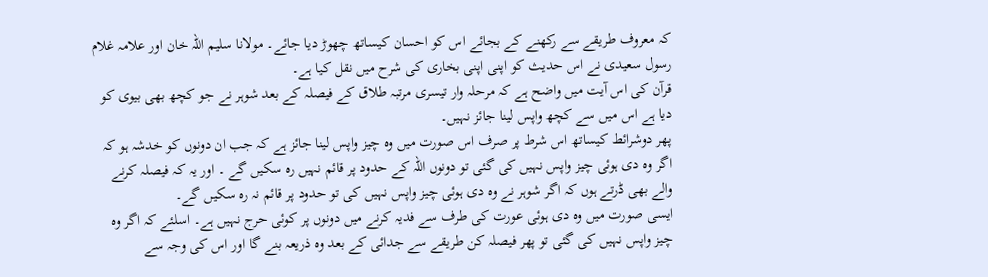کہ معروف طریقے سے رکھنے کے بجائے اس کو احسان کیساتھ چھوڑ دیا جائے۔ مولانا سلیم اللہ خان اور علامہ غلام رسول سعیدی نے اس حدیث کو اپنی اپنی بخاری کی شرح میں نقل کیا ہے۔
قرآن کی اس آیت میں واضح ہے کہ مرحلہ وار تیسری مرتبہ طلاق کے فیصلہ کے بعد شوہر نے جو کچھ بھی بیوی کو دیا ہے اس میں سے کچھ واپس لینا جائز نہیں۔
پھر دوشرائط کیساتھ اس شرط پر صرف اس صورت میں وہ چیز واپس لینا جائز ہے کہ جب ان دونوں کو خدشہ ہو کہ اگر وہ دی ہوئی چیز واپس نہیں کی گئی تو دونوں اللہ کے حدود پر قائم نہیں رہ سکیں گے ۔ اور یہ کہ فیصلہ کرنے والے بھی ڈرتے ہوں کہ اگر شوہر نے وہ دی ہوئی چیز واپس نہیں کی تو حدود پر قائم نہ رہ سکیں گے۔
ایسی صورت میں وہ دی ہوئی عورت کی طرف سے فدیہ کرنے میں دونوں پر کوئی حرج نہیں ہے۔ اسلئے کہ اگر وہ چیز واپس نہیں کی گئی تو پھر فیصلہ کن طریقے سے جدائی کے بعد وہ ذریعہ بنے گا اور اس کی وجہ سے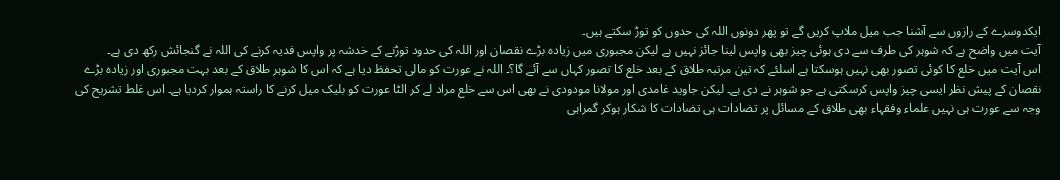ایکدوسرے کے رازوں سے آشنا جب میل ملاپ کریں گے تو پھر دونوں اللہ کی حدوں کو توڑ سکتے ہیں۔
آیت میں واضح ہے کہ شوہر کی طرف سے دی ہوئی چیز بھی واپس لینا جائز نہیں ہے لیکن مجبوری میں زیادہ بڑے نقصان اور اللہ کی حدود توڑنے کے خدشہ پر واپس فدیہ کرنے کی اللہ نے گنجائش رکھ دی ہے۔
اس آیت میں خلع کا کوئی تصور بھی نہیں ہوسکتا ہے اسلئے کہ تین مرتبہ طلاق کے بعد خلع کا تصور کہاں سے آئے گا؟۔ اللہ نے عورت کو مالی تحفظ دیا ہے کہ اس کا شوہر طلاق کے بعد بہت مجبوری اور زیادہ بڑے نقصان کے پیش نظر ایسی چیز واپس کرسکتی ہے جو شوہر نے دی ہے۔ لیکن جاوید غامدی اور مولانا مودودی نے بھی اس سے خلع مراد لے کر الٹا عورت کو بلیک میل کرنے کا راستہ ہموار کردیا ہے۔ اس غلط تشریح کی وجہ سے عورت ہی نہیں علماء وفقہاء بھی طلاق کے مسائل پر تضادات ہی تضادات کا شکار ہوکر گمراہی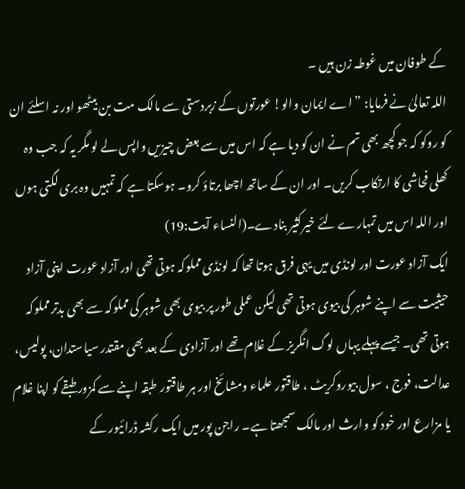کے طوفان میں غوطہ زن ہیں ۔
اللہ تعالیٰ نے فرمایا: ” اے ایمان والو! عورتوں کے زبردستی سے مالک مت بن بیٹھو اور نہ اسلئے ان کو روکو کہ جو کچھ بھی تم نے ان کو دیا ہے کہ اس میں سے بعض چیزیں واپس لے لو مگر یہ کہ جب وہ کھلی فحاشی کا ارتکاب کریں۔ اور ان کے ساتھ اچھا برتاؤ کرو۔ ہوسکتا ہے کہ تمہیں وہ بری لگتی ہوں اور اللہ اس میں تمہارے لئے خیرکثیر بنادے۔(النساء آیت:19)
ایک آزاد عورت اور لونڈی میں یہی فرق ہوتا تھا کہ لونڈی مملوکہ ہوتی تھی اور آزاد عورت اپنی آزاد حیثیت سے اپنے شوہر کی بیوی ہوتی تھی لیکن عملی طور پر بیوی بھی شوہر کی مملوکہ سے بھی بدتر مملوکہ ہوتی تھی۔ جیسے پہلے یہاں لوگ انگریز کے غلام تھے اور آزادی کے بعد بھی مقتدر سیاستدان، پولیس، عدالت، فوج ، سول بیوروکریٹ ، طاقتور علماء ومشائخ اور ہر طاقتور طبقہ اپنے سے کمزور طبقے کو اپنا غلام یا مزارع اور خود کو وارث اور مالک سمجھتا ہے۔ راجن پور میں ایک رکشہ ڈرائیور کے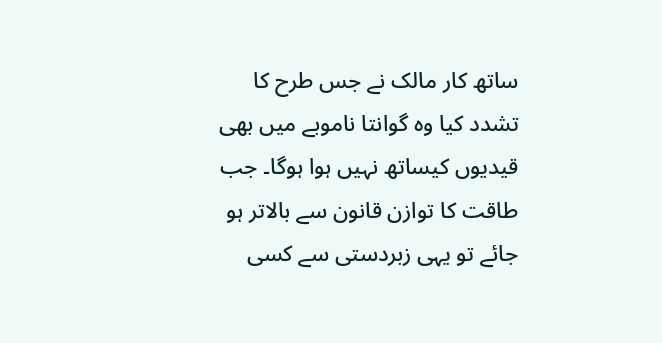ساتھ کار مالک نے جس طرح کا تشدد کیا وہ گوانتا ناموبے میں بھی قیدیوں کیساتھ نہیں ہوا ہوگا۔ جب طاقت کا توازن قانون سے بالاتر ہو جائے تو یہی زبردستی سے کسی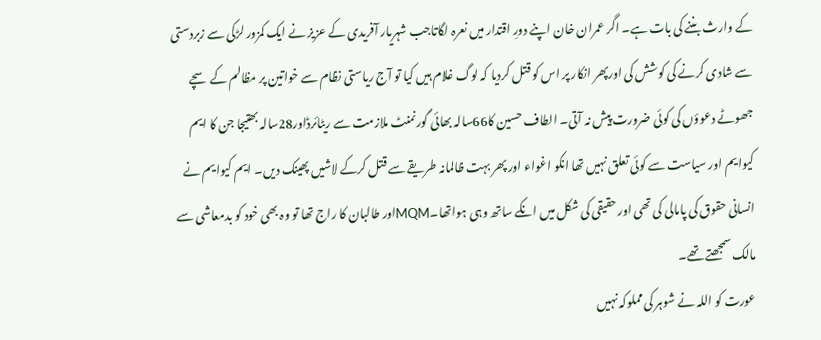کے وارث بننے کی بات ہے۔ اگر عمران خان اپنے دورِ اقتدار میں نعرہ لگاتاجب شہریار آفریدی کے عزیز نے ایک کمزور لڑکی سے زبردستی سے شادی کرنے کی کوشش کی اورپھر انکار پر اس کو قتل کردیا کہ لوگ غلام ہیں کیا تو آج ریاستی نظام سے خواتین پر مظالم کے سچے جھوٹے دعوؤں کی کوئی ضرورت پیش نہ آتی۔ الطاف حسین کا66سالہ بھائی گورنمنٹ ملازمت سے ریٹائرڈاور28سالہ بھتیجا جن کا ایم کیوایم اور سیاست سے کوئی تعلق نہیں تھا انکو اغواء اور پھر بہت ظالمانہ طریقے سے قتل کرکے لاشیں پھینک دیں۔ ایم کیوایم نے انسانی حقوق کی پامالی کی تھی اور حقیقی کی شکل میں انکے ساتھ وہی ہواتھا۔MQMاور طالبان کا راج تھا تو وہ بھی خود کو بدمعاشی سے مالک سمجھتے تھے۔
عورت کو اللہ نے شوہر کی مملوکہ نہیں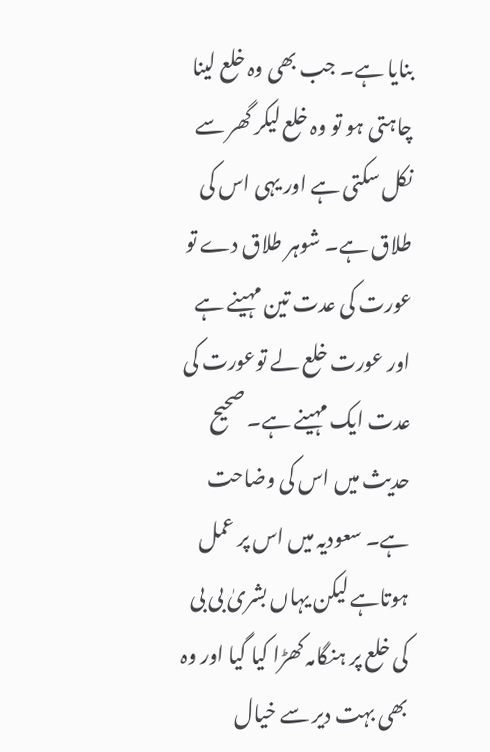بنایا ہے۔ جب بھی وہ خلع لینا چاہتی ہو تو وہ خلع لیکر گھر سے نکل سکتی ہے اور یہی اس کی طلاق ہے۔ شوہر طلاق دے تو عورت کی عدت تین مہینے ہے اور عورت خلع لے توعورت کی عدت ایک مہینے ہے۔ صحیح حدیث میں اس کی وضاحت ہے۔ سعودیہ میں اس پر عمل ہوتاہے لیکن یہاں بشریٰ بی بی کی خلع پر ہنگامہ کھڑا کیا گیا اور وہ بھی بہت دیر سے خیال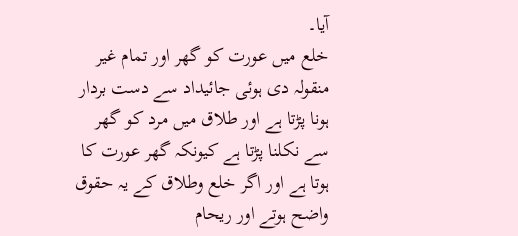آیا۔
خلع میں عورت کو گھر اور تمام غیر منقولہ دی ہوئی جائیداد سے دست بردار ہونا پڑتا ہے اور طلاق میں مرد کو گھر سے نکلنا پڑتا ہے کیونکہ گھر عورت کا ہوتا ہے اور اگر خلع وطلاق کے یہ حقوق واضح ہوتے اور ریحام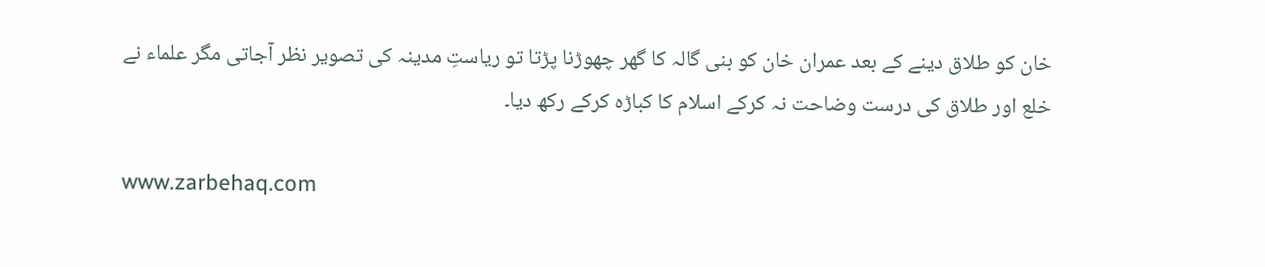خان کو طلاق دینے کے بعد عمران خان کو بنی گالہ کا گھر چھوڑنا پڑتا تو ریاستِ مدینہ کی تصویر نظر آجاتی مگر علماء نے خلع اور طلاق کی درست وضاحت نہ کرکے اسلام کا کباڑہ کرکے رکھ دیا۔

www.zarbehaq.com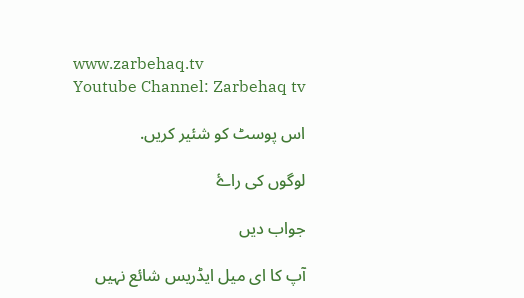www.zarbehaq.tv
Youtube Channel: Zarbehaq tv

اس پوسٹ کو شئیر کریں.

لوگوں کی راۓ

جواب دیں

آپ کا ای میل ایڈریس شائع نہیں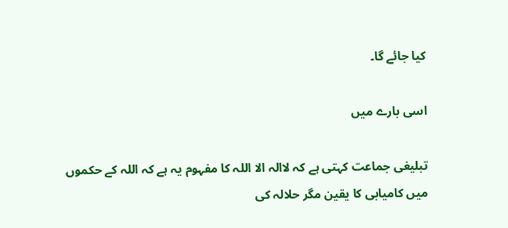کیا جائے گا۔

اسی بارے میں

تبلیغی جماعت کہتی ہے کہ لاالہ الا اللہ کا مفہوم یہ ہے کہ اللہ کے حکموں میں کامیابی کا یقین مگر حلالہ کی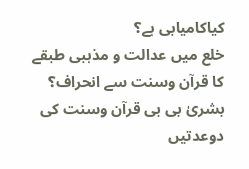کیاکامیابی ہے؟
خلع میں عدالت و مذہبی طبقے کا قرآن وسنت سے انحراف؟
بشریٰ بی بی قرآن وسنت کی دوعدتیں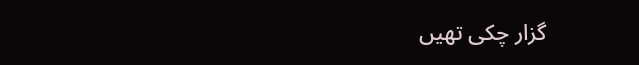گزار چکی تھیں